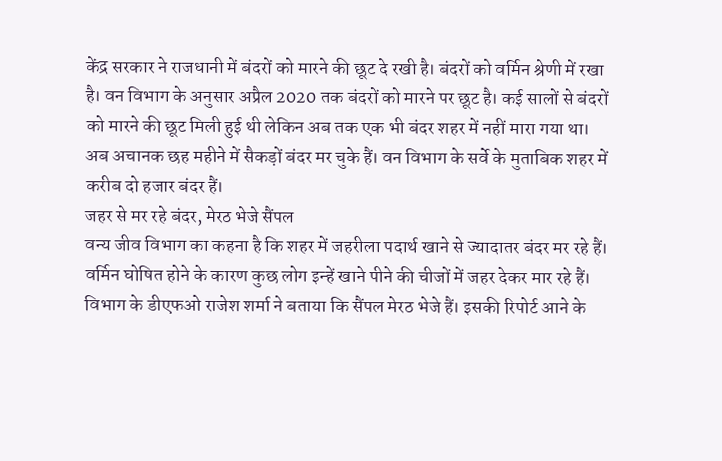केंद्र सरकार ने राजधानी में बंदरों को मारने की छूट दे रखी है। बंदरों को वर्मिन श्रेणी में रखा है। वन विभाग के अनुसार अप्रैल 2020 तक बंदरों को मारने पर छूट है। कई सालों से बंदरों को मारने की छूट मिली हुई थी लेकिन अब तक एक भी बंदर शहर में नहीं मारा गया था। अब अचानक छह महीने में सैकड़ों बंदर मर चुके हैं। वन विभाग के सर्वे के मुताबिक शहर में करीब दो हजार बंदर हैं।
जहर से मर रहे बंदर, मेरठ भेजे सैंपल
वन्य जीव विभाग का कहना है कि शहर में जहरीला पदार्थ खाने से ज्यादातर बंदर मर रहे हैं। वर्मिन घोषित होने के कारण कुछ लोग इन्हें खाने पीने की चीजों में जहर देकर मार रहे हैं। विभाग के डीएफओ राजेश शर्मा ने बताया कि सैंपल मेरठ भेजे हैं। इसकी रिपोर्ट आने के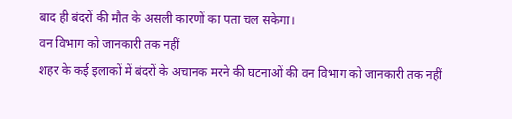बाद ही बंदरों की मौत के असली कारणों का पता चल सकेगा।
वन विभाग को जानकारी तक नहीं
शहर के कई इलाकों में बंदरों के अचानक मरने की घटनाओं की वन विभाग को जानकारी तक नहीं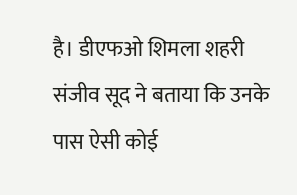है। डीएफओ शिमला शहरी संजीव सूद ने बताया कि उनके पास ऐसी कोई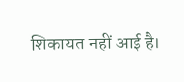शिकायत नहीं आई है।